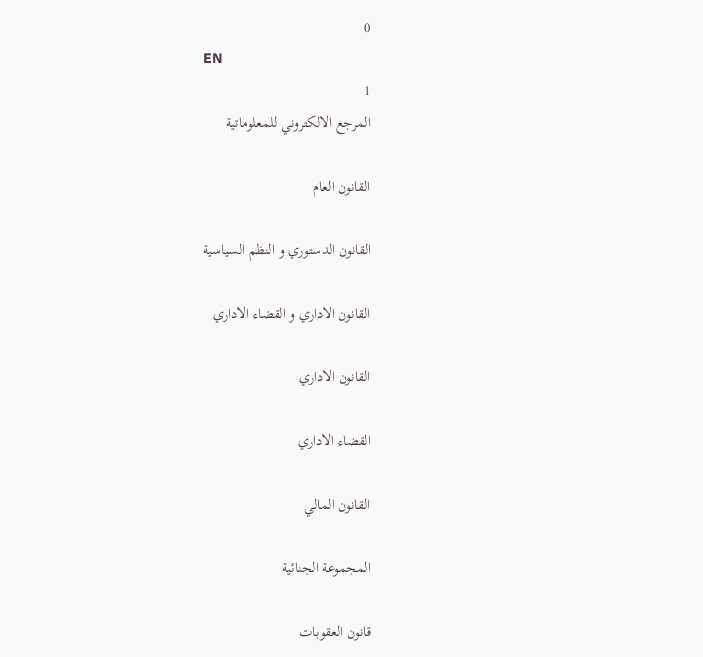0
EN
1
المرجع الالكتروني للمعلوماتية

القانون العام

القانون الدستوري و النظم السياسية

القانون الاداري و القضاء الاداري

القانون الاداري

القضاء الاداري

القانون المالي

المجموعة الجنائية

قانون العقوبات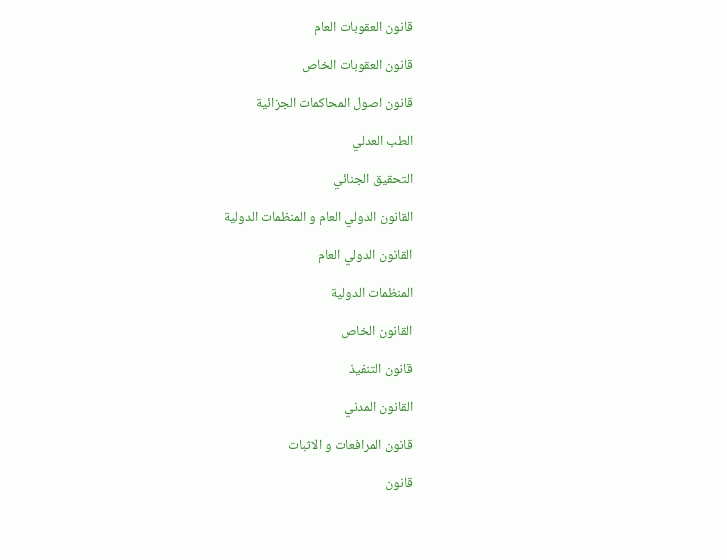قانون العقوبات العام

قانون العقوبات الخاص

قانون اصول المحاكمات الجزائية

الطب العدلي

التحقيق الجنائي

القانون الدولي العام و المنظمات الدولية

القانون الدولي العام

المنظمات الدولية

القانون الخاص

قانون التنفيذ

القانون المدني

قانون المرافعات و الاثبات

قانون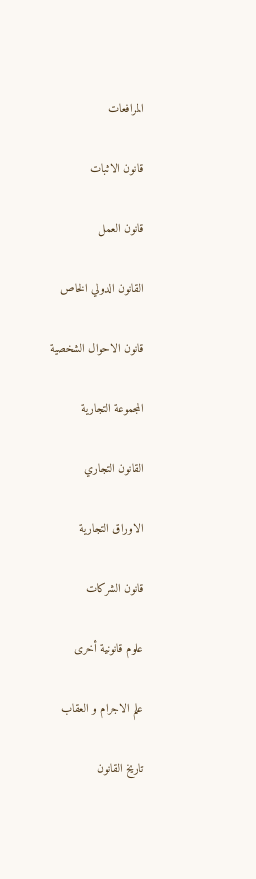المرافعات

قانون الاثبات

قانون العمل

القانون الدولي الخاص

قانون الاحوال الشخصية

المجموعة التجارية

القانون التجاري

الاوراق التجارية

قانون الشركات

علوم قانونية أخرى

علم الاجرام و العقاب

تاريخ القانون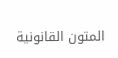المتون القانونية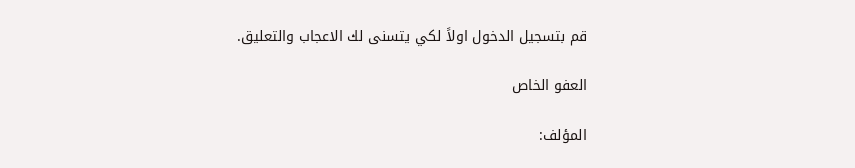قم بتسجيل الدخول اولاً لكي يتسنى لك الاعجاب والتعليق.

العفو الخاص

المؤلف: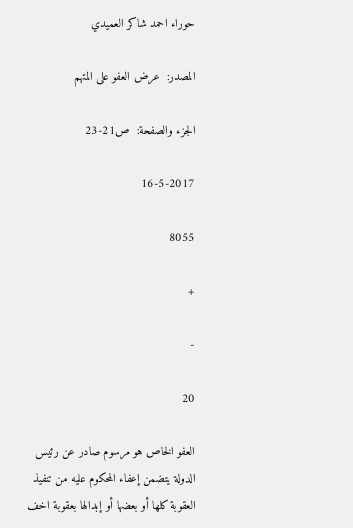حوراء احمد شاكر العميدي

المصدر:  عرض العفو على المتهم

الجزء والصفحة:  ص21-23

16-5-2017

8055

+

-

20

العفو الخاص هو مرسوم صادر عن رئيس الدولة يتضمن إعفاء المحكوم عليه من تنفيذ العقوبة كلها أو بعضها أو إبدالها بعقوبة اخف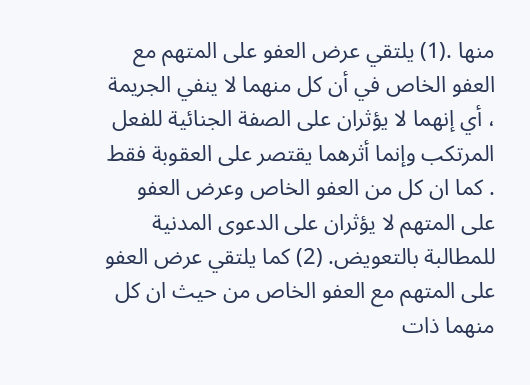منها .(1) يلتقي عرض العفو على المتهم مع العفو الخاص في أن كل منهما لا ينفي الجريمة ، أي إنهما لا يؤثران على الصفة الجنائية للفعل المرتكب وإنما أثرهما يقتصر على العقوبة فقط . كما ان كل من العفو الخاص وعرض العفو على المتهم لا يؤثران على الدعوى المدنية للمطالبة بالتعويض. (2) كما يلتقي عرض العفو على المتهم مع العفو الخاص من حيث ان كل منهما ذات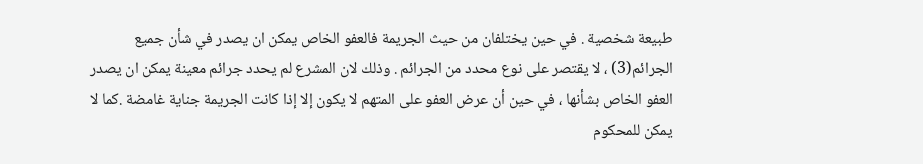طبيعة شخصية . في حين يختلفان من حيث الجريمة فالعفو الخاص يمكن ان يصدر في شأن جميع الجرائم(3) ، لا يقتصر على نوع محدد من الجرائم . وذلك لان المشرع لم يحدد جرائم معينة يمكن ان يصدر العفو الخاص بشأنها ، في حين أن عرض العفو على المتهم لا يكون إلا إذا كانت الجريمة جناية غامضة .كما لا يمكن للمحكوم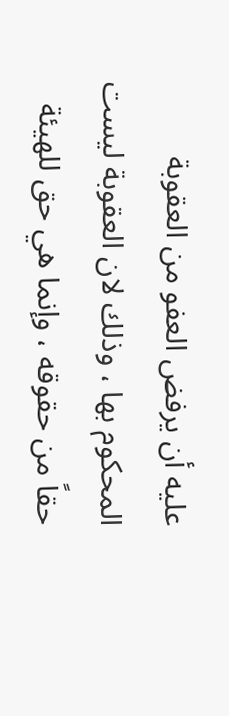عليه أن يرفض العفو من العقوبة المحكوم بها ، وذلك لان العقوبة ليست حقاً من حقوقه ، وإنما هي حق للهيئة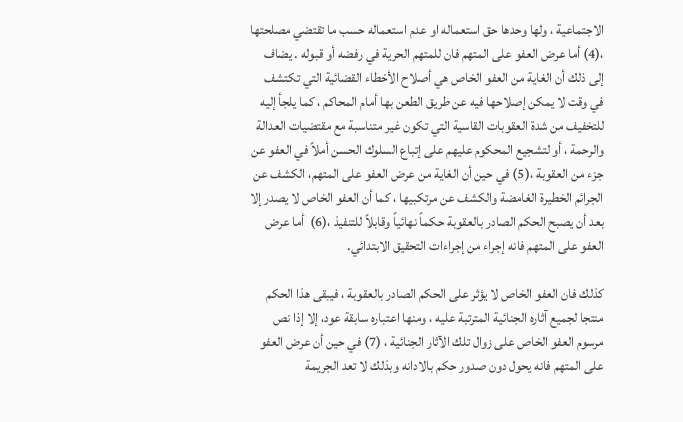الاجتماعية ، ولها وحدها حق استعماله او عدم استعماله حسب ما تقتضي مصلحتها ،(4) أما عرض العفو على المتهم فان للمتهم الحرية في رفضه أو قبوله . يضاف إلى ذلك أن الغاية من العفو الخاص هي أصلاح الأخطاء القضائية التي تكتشف في وقت لا يمكن إصلاحها فيه عن طريق الطعن بها أمام المحاكم ، كما يلجأ إليه للتخفيف من شدة العقوبات القاسية التي تكون غير متناسبة مع مقتضيات العدالة والرحمة ، أو لتشجيع المحكوم عليهم على إتباع السلوك الحسن أملاً في العفو عن جزء من العقوبة ،(5) في حين أن الغاية من عرض العفو على المتهم، الكشف عن الجرائم الخطيرة الغامضة والكشف عن مرتكبيها ، كما أن العفو الخاص لا يصدر إلا بعد أن يصبح الحكم الصادر بالعقوبة حكماً نهائياً وقابلاً للتنفيذ ،(6)  أما عرض العفو على المتهم فانه إجراء من إجراءات التحقيق الابتدائي.

كذلك فان العفو الخاص لا يؤثر على الحكم الصادر بالعقوبة ، فيبقى هذا الحكم منتجا لجميع آثاره الجنائية المترتبة عليه ، ومنها اعتباره سابقة عود، إلا إذا نص مرسوم العفو الخاص على زوال تلك الآثار الجنائية ، (7) في حين أن عرض العفو على المتهم فانه يحول دون صدور حكم بالادانه وبذلك لا تعد الجريمة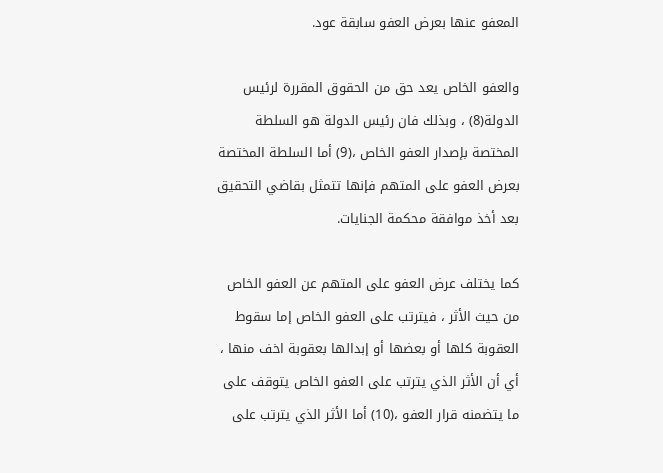المعفو عنها بعرض العفو سابقة عود.

والعفو الخاص يعد حق من الحقوق المقررة لرئيس الدولة(8) ، وبذلك فان رئيس الدولة هو السلطة المختصة بإصدار العفو الخاص ،(9) أما السلطة المختصة بعرض العفو على المتهم فإنها تتمثل بقاضي التحقيق بعد أخذ موافقة محكمة الجنايات.

كما يختلف عرض العفو على المتهم عن العفو الخاص من حيث الأثر ، فيترتب على العفو الخاص إما سقوط العقوبة كلها أو بعضها أو إبدالها بعقوبة اخف منها ، أي أن الأثر الذي يترتب على العفو الخاص يتوقف على ما يتضمنه قرار العفو ،(10) أما الأثر الذي يترتب على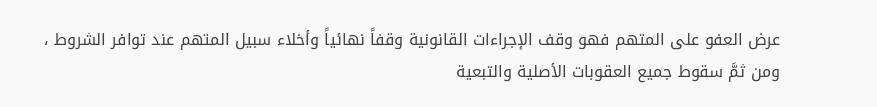عرض العفو على المتهم فهو وقف الإجراءات القانونية وقفاً نهائياً وأخلاء سبيل المتهم عند توافر الشروط ، ومن ثمَّ سقوط جميع العقوبات الأصلية والتبعية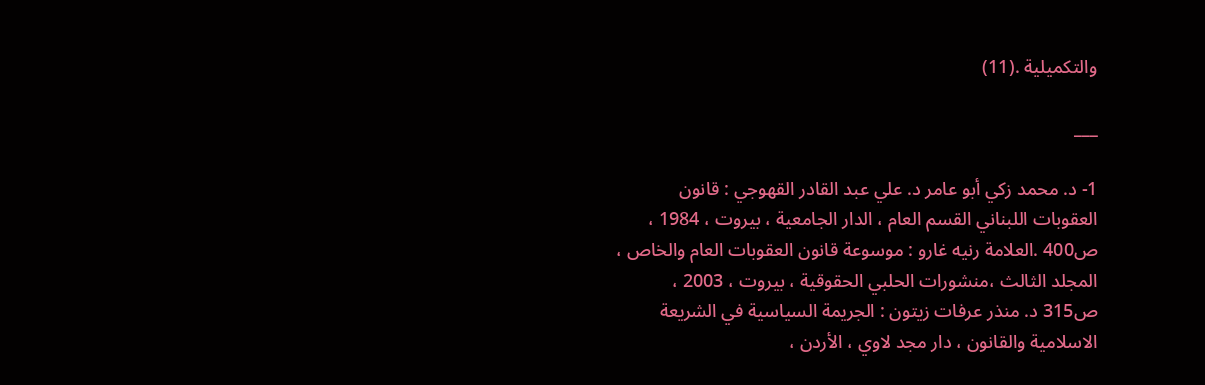والتكميلية .(11)

___

1- د. محمد زكي أبو عامر د. علي عبد القادر القهوجي : قانون العقوبات اللبناني القسم العام ، الدار الجامعية ، بيروت ، 1984 ، ص400 .العلامة رنيه غارو : موسوعة قانون العقوبات العام والخاص ، المجلد الثالث ،منشورات الحلبي الحقوقية ، بيروت ، 2003 ، ص315 د. منذر عرفات زيتون : الجريمة السياسية في الشريعة الاسلامية والقانون ، دار مجد لاوي ، الأردن ،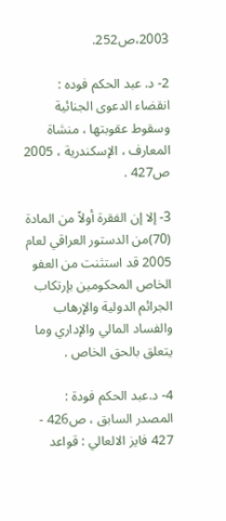2003،ص252.

2- د. عبد الحكم فوده : انقضاء الدعوى الجنائية وسقوط عقوبتها ، منشاة المعارف ، الإسكندرية ، 2005 ص427 .

3- إلا إن الفقرة أولاً من المادة (70)من الدستور العراقي لعام  2005 قد استثنت من العفو الخاص المحكومين بإرتكاب الجرائم الدولية والإرهاب والفساد المالي والإداري وما يتعلق بالحق الخاص .

4- د.عبد الحكم فودة : المصدر السابق ، ص426 - 427 فايز الالعالي : قواعد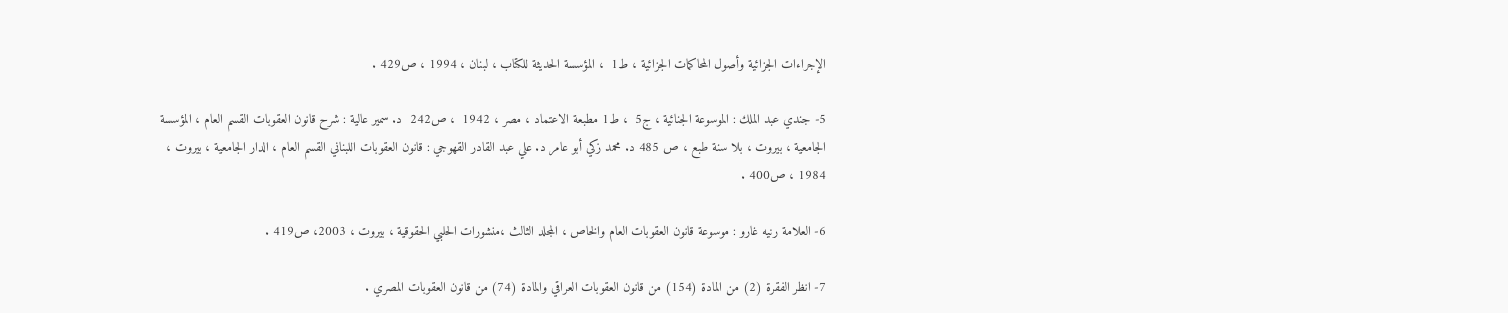الإجراءات الجزائية وأصول المحاكمات الجزائية ، ط1  ، المؤسسة الحديثة للكتاب ، لبنان ، 1994 ، ص429 .

5- جندي عبد الملك : الموسوعة الجنائية ، ج5  ، ط1 مطبعة الاعتماد ، مصر ، 1942  ، ص242  د. سمير عالية : شرح قانون العقوبات القسم العام ، المؤسسة الجامعية ، بيروت ، بلا سنة طبع ، ص 485 د. محمد زكي أبو عامر د. علي عبد القادر القهوجي : قانون العقوبات اللبناني القسم العام ، الدار الجامعية ، بيروت ، 1984 ، ص400 .

6- العلامة رنيه غارو : موسوعة قانون العقوبات العام والخاص ، المجلد الثالث ،منشورات الحلبي الحقوقية ، بيروت ، 2003، ص419 .

7- انظر الفقرة (2) من المادة (154) من قانون العقوبات العراقي والمادة (74) من قانون العقوبات المصري .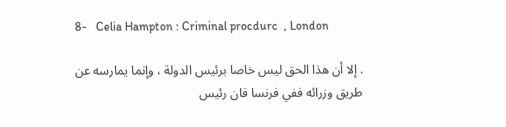8-   Celia Hampton : Criminal procdurc  , London

. إلا أن هذا الحق ليس خاصا برئيس الدولة ، وإنما يمارسه عن طريق وزرائه ففي فرنسا فان رئيس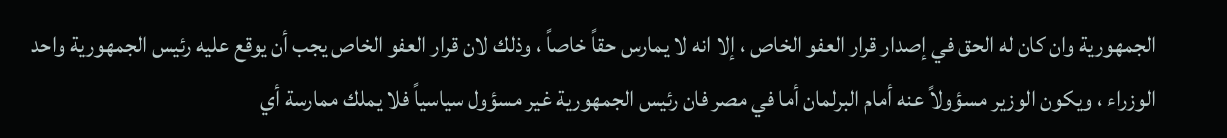الجمهورية وان كان له الحق في إصدار قرار العفو الخاص ، إلا انه لا يمارس حقاً خاصاً ، وذلك لان قرار العفو الخاص يجب أن يوقع عليه رئيس الجمهورية واحد الوزراء ، ويكون الوزير مسؤولاً عنه أمام البرلمان أما في مصر فان رئيس الجمهورية غير مسؤول سياسياً فلا يملك ممارسة أي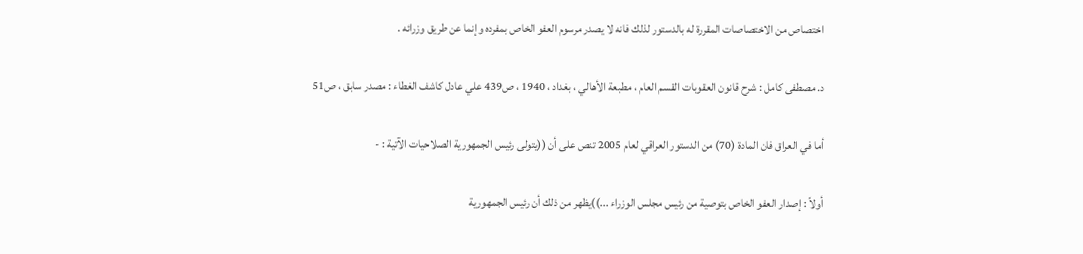اختصاص من الاختصاصات المقررة له بالدستور لذلك فانه لا يصدر مرسوم العفو الخاص بمفرده وإنما عن طريق وزرائه .

د. مصطفى كامل : شرح قانون العقوبات القسم العام ، مطبعة الأهالي ، بغداد ، 1940 ، ص439 علي عادل كاشف الغطاء : مصدر سابق ، ص51

أما في العراق فان المادة (70) من الدستور العراقي لعام 2005 تنص على أن ((يتولى رئيس الجمهورية الصلاحيات الآتية : -

أولاً : إصدار العفو الخاص بتوصية من رئيس مجلس الوزراء ...))يظهر من ذلك أن رئيس الجمهورية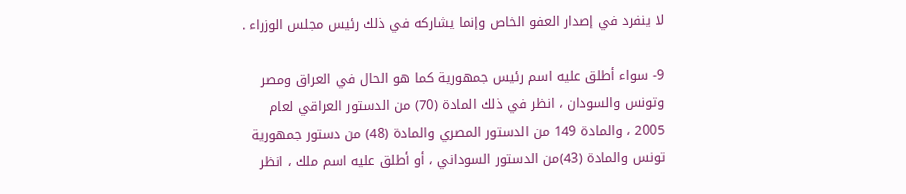لا ينفرد في إصدار العفو الخاص وإنما يشاركه في ذلك رئيس مجلس الوزراء .

9- سواء أطلق عليه اسم رئيس جمهورية كما هو الحال في العراق ومصر وتونس والسودان ، انظر في ذلك المادة (70) من الدستور العراقي لعام 2005 ، والمادة 149 من الدستور المصري والمادة (48) من دستور جمهورية تونس والمادة (43)من الدستور السوداني ، أو أطلق عليه اسم ملك ، انظر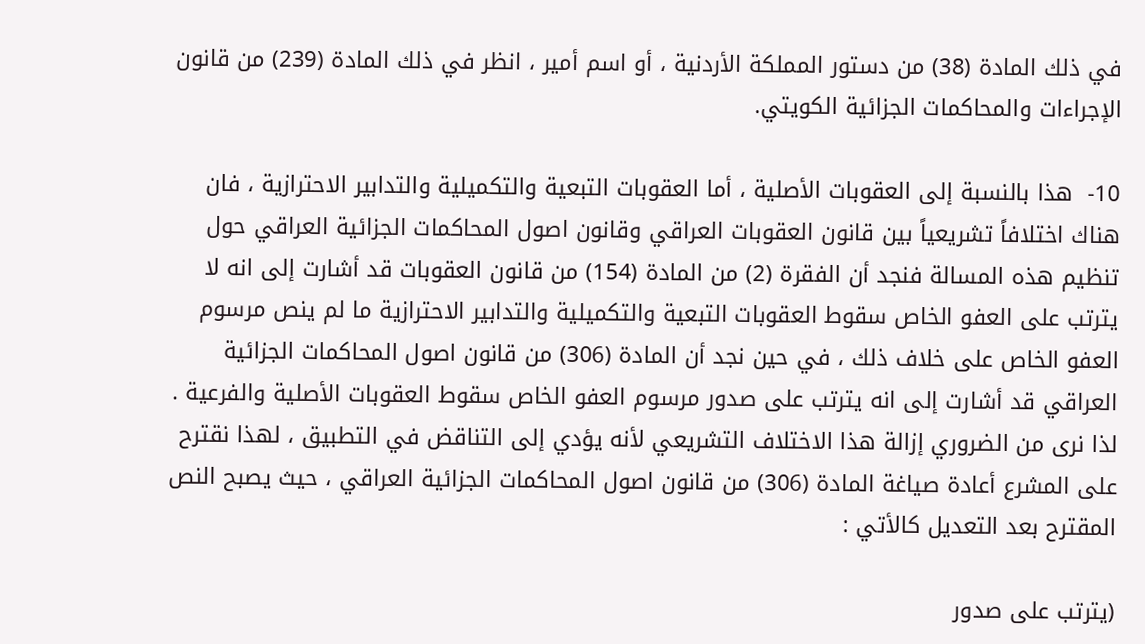في ذلك المادة (38) من دستور المملكة الأردنية ، أو اسم أمير ، انظر في ذلك المادة (239) من قانون الإجراءات والمحاكمات الجزائية الكويتي.

10-  هذا بالنسبة إلى العقوبات الأصلية ، أما العقوبات التبعية والتكميلية والتدابير الاحترازية ، فان هناك اختلافاً تشريعياً بين قانون العقوبات العراقي وقانون اصول المحاكمات الجزائية العراقي حول تنظيم هذه المسالة فنجد أن الفقرة (2) من المادة (154) من قانون العقوبات قد أشارت إلى انه لا يترتب على العفو الخاص سقوط العقوبات التبعية والتكميلية والتدابير الاحترازية ما لم ينص مرسوم العفو الخاص على خلاف ذلك ، في حين نجد أن المادة (306) من قانون اصول المحاكمات الجزائية العراقي قد أشارت إلى انه يترتب على صدور مرسوم العفو الخاص سقوط العقوبات الأصلية والفرعية . لذا نرى من الضروري إزالة هذا الاختلاف التشريعي لأنه يؤدي إلى التناقض في التطبيق ، لهذا نقترح على المشرع أعادة صياغة المادة (306) من قانون اصول المحاكمات الجزائية العراقي ، حيث يصبح النص المقترح بعد التعديل كالأتي :

(يترتب على صدور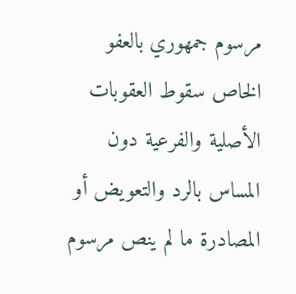مرسوم جمهوري بالعفو الخاص سقوط العقوبات الأصلية والفرعية دون المساس بالرد والتعويض أو المصادرة ما لم ينص مرسوم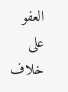العفو على خلاف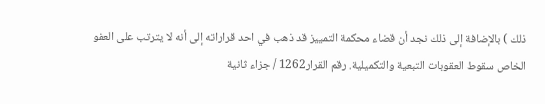ذلك ) بالإضافة إلى ذلك نجد أن قضاء محكمة التمييز قد ذهب في احد قراراته إلى أنه لا يترتب على العفو الخاص سقوط العقوبات التبعية والتكميلية. رقم القرار1262 / جزاء ثانية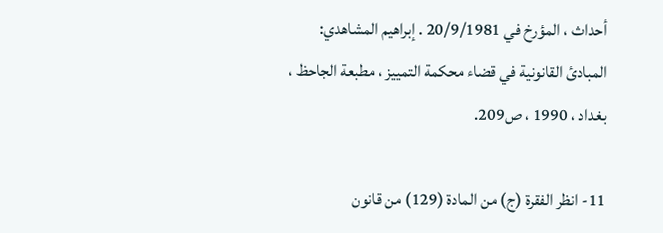أحداث ، المؤرخ في 20/9/1981 . إبراهيم المشاهدي: المبادئ القانونية في قضاء محكمة التمييز ، مطبعة الجاحظ ، بغداد ، 1990 ، ص209.

11- انظر الفقرة (ج) من المادة (129) من قانون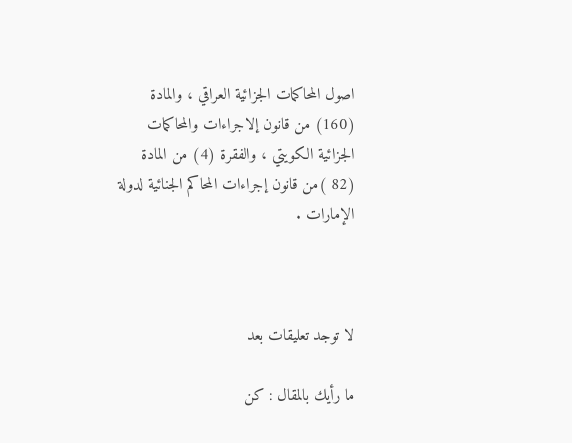اصول المحاكمات الجزائية العراقي ، والمادة (160) من قانون إلاجراءات والمحاكمات الجزائية الكويتي ، والفقرة (4) من المادة (82 )من قانون إجراءات المحاكم الجنائية لدولة الإمارات .



لا توجد تعليقات بعد

ما رأيك بالمقال : كن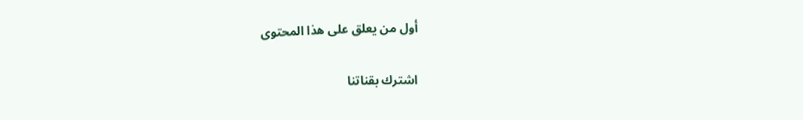أول من يعلق على هذا المحتوى

اشترك بقناتنا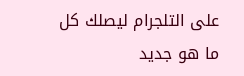على التلجرام ليصلك كل ما هو جديد